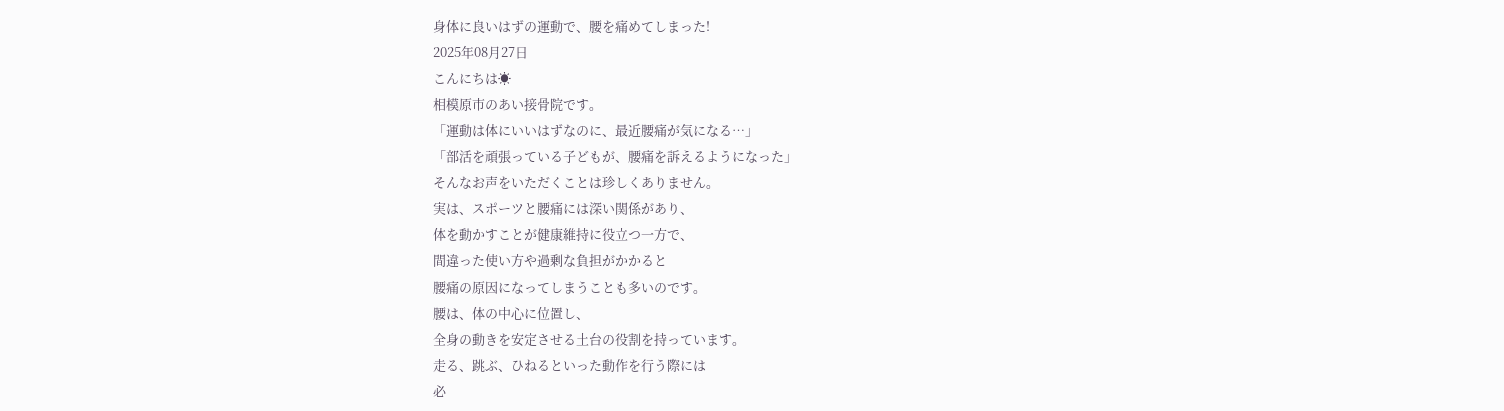身体に良いはずの運動で、腰を痛めてしまった!
2025年08月27日
こんにちは☀
相模原市のあい接骨院です。
「運動は体にいいはずなのに、最近腰痛が気になる…」
「部活を頑張っている子どもが、腰痛を訴えるようになった」
そんなお声をいただくことは珍しくありません。
実は、スポーツと腰痛には深い関係があり、
体を動かすことが健康維持に役立つ一方で、
間違った使い方や過剰な負担がかかると
腰痛の原因になってしまうことも多いのです。
腰は、体の中心に位置し、
全身の動きを安定させる土台の役割を持っています。
走る、跳ぶ、ひねるといった動作を行う際には
必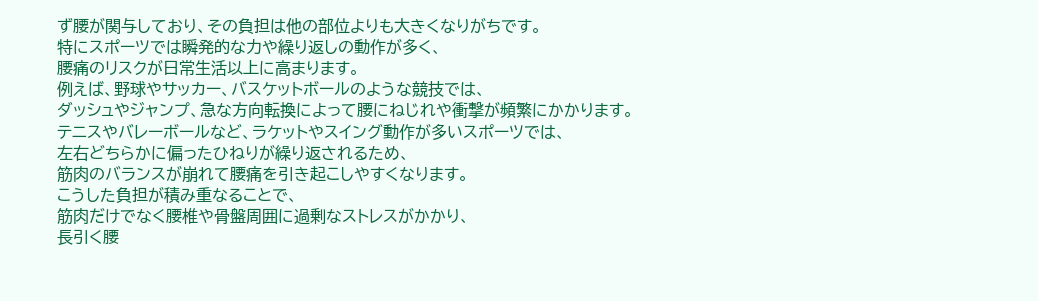ず腰が関与しており、その負担は他の部位よりも大きくなりがちです。
特にスポーツでは瞬発的な力や繰り返しの動作が多く、
腰痛のリスクが日常生活以上に高まります。
例えば、野球やサッカー、バスケットボールのような競技では、
ダッシュやジャンプ、急な方向転換によって腰にねじれや衝撃が頻繁にかかります。
テニスやバレーボールなど、ラケットやスイング動作が多いスポーツでは、
左右どちらかに偏ったひねりが繰り返されるため、
筋肉のバランスが崩れて腰痛を引き起こしやすくなります。
こうした負担が積み重なることで、
筋肉だけでなく腰椎や骨盤周囲に過剰なストレスがかかり、
長引く腰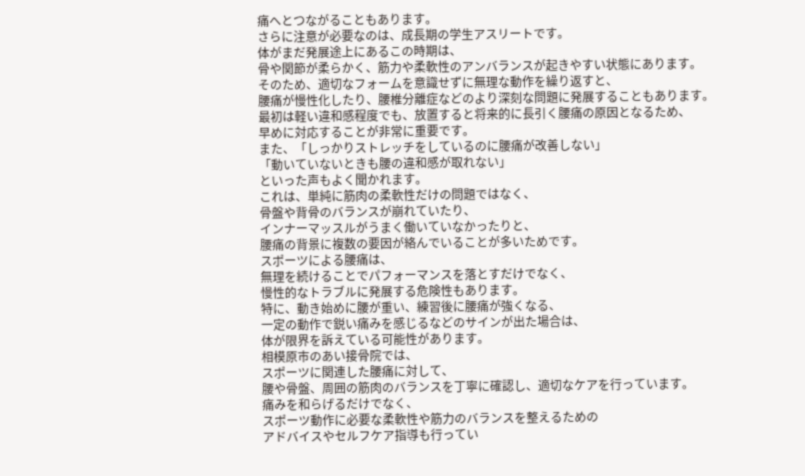痛へとつながることもあります。
さらに注意が必要なのは、成長期の学生アスリートです。
体がまだ発展途上にあるこの時期は、
骨や関節が柔らかく、筋力や柔軟性のアンバランスが起きやすい状態にあります。
そのため、適切なフォームを意識せずに無理な動作を繰り返すと、
腰痛が慢性化したり、腰椎分離症などのより深刻な問題に発展することもあります。
最初は軽い違和感程度でも、放置すると将来的に長引く腰痛の原因となるため、
早めに対応することが非常に重要です。
また、「しっかりストレッチをしているのに腰痛が改善しない」
「動いていないときも腰の違和感が取れない」
といった声もよく聞かれます。
これは、単純に筋肉の柔軟性だけの問題ではなく、
骨盤や背骨のバランスが崩れていたり、
インナーマッスルがうまく働いていなかったりと、
腰痛の背景に複数の要因が絡んでいることが多いためです。
スポーツによる腰痛は、
無理を続けることでパフォーマンスを落とすだけでなく、
慢性的なトラブルに発展する危険性もあります。
特に、動き始めに腰が重い、練習後に腰痛が強くなる、
一定の動作で鋭い痛みを感じるなどのサインが出た場合は、
体が限界を訴えている可能性があります。
相模原市のあい接骨院では、
スポーツに関連した腰痛に対して、
腰や骨盤、周囲の筋肉のバランスを丁寧に確認し、適切なケアを行っています。
痛みを和らげるだけでなく、
スポーツ動作に必要な柔軟性や筋力のバランスを整えるための
アドバイスやセルフケア指導も行ってい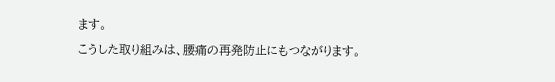ます。
こうした取り組みは、腰痛の再発防止にもつながります。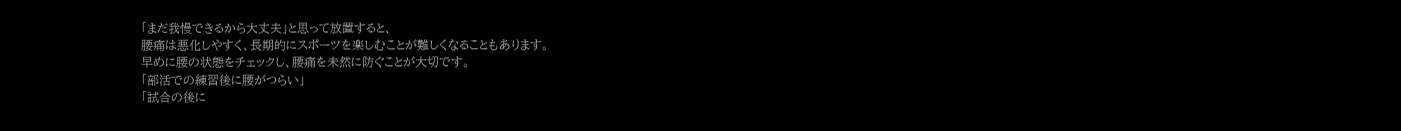「まだ我慢できるから大丈夫」と思って放置すると、
腰痛は悪化しやすく、長期的にスポーツを楽しむことが難しくなることもあります。
早めに腰の状態をチェックし、腰痛を未然に防ぐことが大切です。
「部活での練習後に腰がつらい」
「試合の後に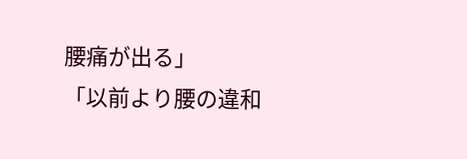腰痛が出る」
「以前より腰の違和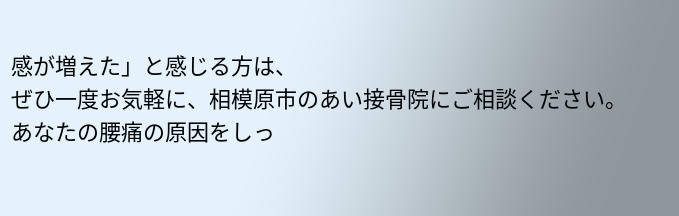感が増えた」と感じる方は、
ぜひ一度お気軽に、相模原市のあい接骨院にご相談ください。
あなたの腰痛の原因をしっ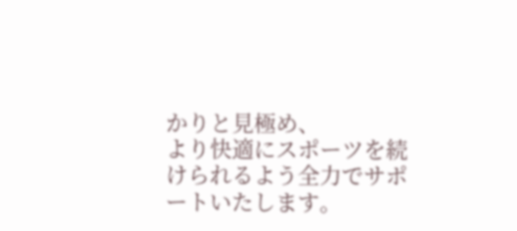かりと見極め、
より快適にスポーツを続けられるよう全力でサポートいたします。